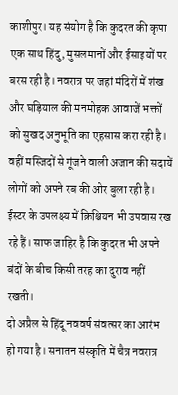काशीपुर। यह संयोग है कि कुदरत की कृपा एक साथ हिंदु, मुसलमानों और ईसाइयों पर बरस रही है। नवरात्र पर जहां मंदिरों में शंख और घड़ियाल की मनमोहक आवाजें भक्तों को सुखद अनुभूति का एहसास करा रही है। वहीं मस्जिदों से गूंजने वाली अजान की सदायें लोगों को अपने रब की ओर बुला रही है। ईस्टर के उपलक्ष्य में क्रिश्चियन भी उपवास रख रहे हैं। साफ जाहिर है कि कुदरत भी अपने बंदों के बीच किसी तरह का दुराव नहीं रखती।
दो अप्रैल से हिंदू नववर्ष संवत्सर का आरंभ हो गया है। सनातन संस्कृति में चैत्र नवरात्र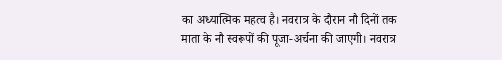का अध्यात्मिक महत्व है। नवरात्र के दौरान नौ दिनों तक माता के नौ स्वरूपों की पूजा-अर्चना की जाएगी। नवरात्र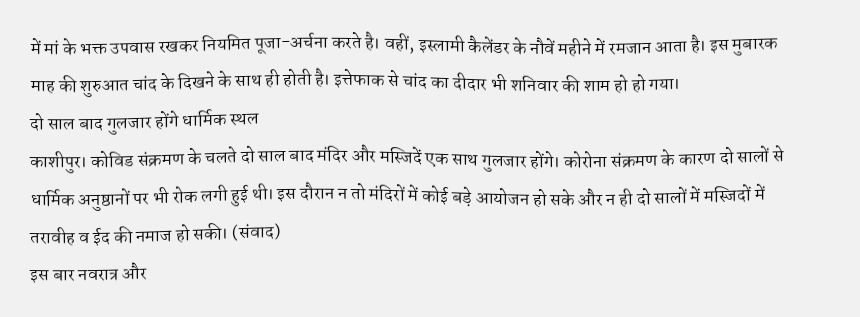में मां के भक्त उपवास रखकर नियमित पूजा-अर्चना करते है। वहीं, इस्लामी कैलेंडर के नौवें महीने में रमजान आता है। इस मुबारक माह की शुरुआत चांद के दिखने के साथ ही होती है। इत्तेफाक से चांद का दीदार भी शनिवार की शाम हो हो गया।
दो साल बाद गुलजार होंगे धार्मिक स्थल
काशीपुर। कोविड संक्रमण के चलते दो साल बाद मंदिर और मस्जिदें एक साथ गुलजार होंगे। कोरोना संक्रमण के कारण दो सालों से धार्मिक अनुष्ठानों पर भी रोक लगी हुई थी। इस दौरान न तो मंदिरों में कोई बड़े आयोजन हो सके और न ही दो सालों में मस्जिदों में तरावीह व ईद की नमाज हो सकी। (संवाद)
इस बार नवरात्र और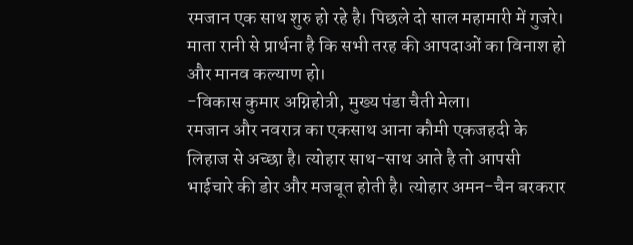रमजान एक साथ शुरु हो रहे है। पिछले दो साल महामारी में गुजरे। माता रानी से प्रार्थना है कि सभी तरह की आपदाओं का विनाश हो और मानव कल्याण हो।
-विकास कुमार अग्निहोत्री, मुख्य पंडा चैती मेला।
रमजान और नवरात्र का एकसाथ आना कौमी एकजहदी के लिहाज से अच्छा है। त्योहार साथ-साथ आते है तो आपसी भाईचारे की डोर और मजबूत होती है। त्योहार अमन-चैन बरकरार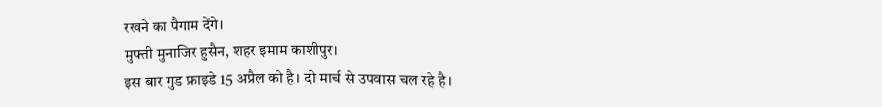रखने का पैगाम देंगे।
मुफ्ती मुनाजिर हुसैन, शहर इमाम काशीपुर।
इस बार गुड फ्राइडे 15 अप्रैल को है। दो मार्च से उपवास चल रहे है।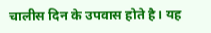चालीस दिन के उपवास होते है। यह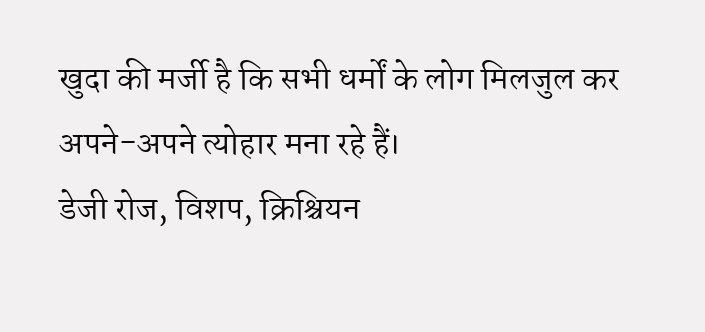खुदा की मर्जी है कि सभी धर्मों के लोग मिलजुल कर अपने-अपने त्योहार मना रहे हैं।
डेजी रोज, विशप, क्रिश्चियन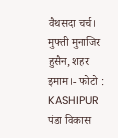वैथसदा चर्च।
मुफ्ती मुनाजिर हुसैन, शहर इमाम।- फोटो : KASHIPUR
पंडा विकास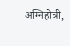अग्निहोत्री,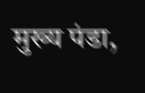मुख्य पंडा,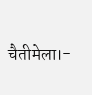चैतीमेला।-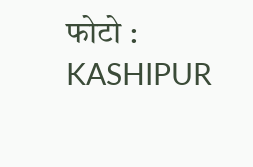फोटो : KASHIPUR